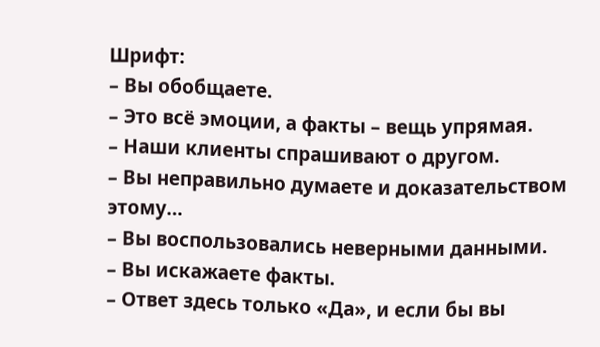Шрифт:
– Вы обобщаете.
– Это всё эмоции, а факты – вещь упрямая.
– Наши клиенты спрашивают о другом.
– Вы неправильно думаете и доказательством этому…
– Вы воспользовались неверными данными.
– Вы искажаете факты.
– Ответ здесь только «Да», и если бы вы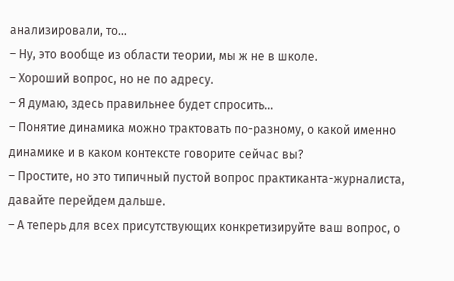анализировали, то…
– Ну, это вообще из области теории, мы ж не в школе.
– Хороший вопрос, но не по адресу.
– Я думаю, здесь правильнее будет спросить…
– Понятие динамика можно трактовать по-разному, о какой именно динамике и в каком контексте говорите сейчас вы?
– Простите, но это типичный пустой вопрос практиканта-журналиста, давайте перейдем дальше.
– А теперь для всех присутствующих конкретизируйте ваш вопрос, о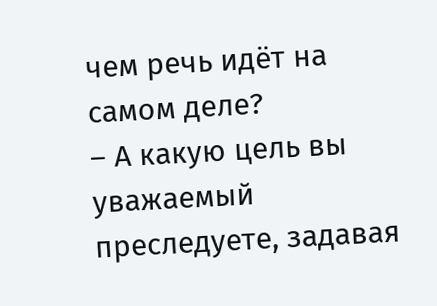чем речь идёт на самом деле?
– А какую цель вы уважаемый преследуете, задавая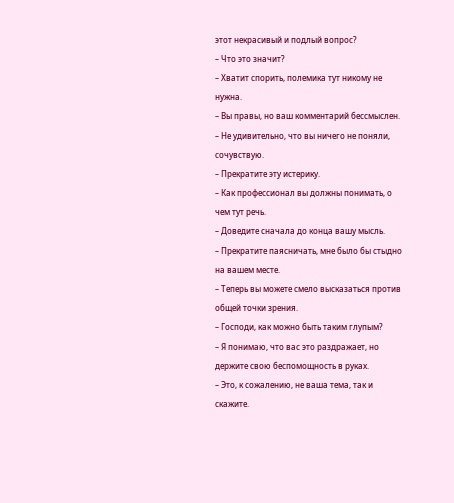этот некрасивый и подлый вопрос?
– Что это значит?
– Хватит спорить, полемика тут никому не нужна.
– Вы правы, но ваш комментарий бессмыслен.
– Не удивительно, что вы ничего не поняли, сочувствую.
– Прекратите эту истерику.
– Как профессионал вы должны понимать, о чем тут речь.
– Доведите сначала до конца вашу мысль.
– Прекратите паясничать, мне было бы стыдно на вашем месте.
– Теперь вы можете смело высказаться против общей точки зрения.
– Господи, как можно быть таким глупым?
– Я понимаю, что вас это раздражает, но держите свою беспомощность в руках.
– Это, к сожалению, не ваша тема, так и скажите.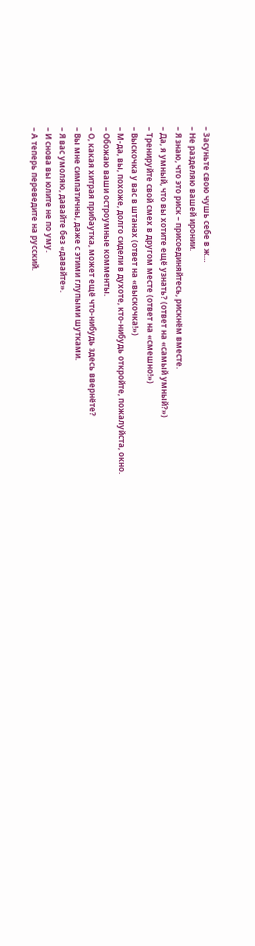– Засуньте свою чушь себе в ж…
– Не разделяю вашей иронии.
– Я знаю, что это риск – присоединяйтесь, рискнём вместе.
– Да, я умный, что вы хотите ещё узнать? (ответ на «самый умный?»)
– Тренируйте свой смех в другом месте (ответ на «смешно!»)
– Выскочка у вас в штанах (ответ на «выскочка!»)
– М-да, вы, похоже, долго сидели в духоте, кто-нибудь откройте, пожалуйста, окно.
– Обожаю ваши остроумные комменты.
– О, какая хитрая прибаутка, может ещё что-нибудь здесь ввернёте?
– Вы мне симпатичны, даже с этими глупыми шутками.
– Я вас умоляю, давайте без «давайте».
– И снова вы юлите не по уму.
– А теперь переведите на русский.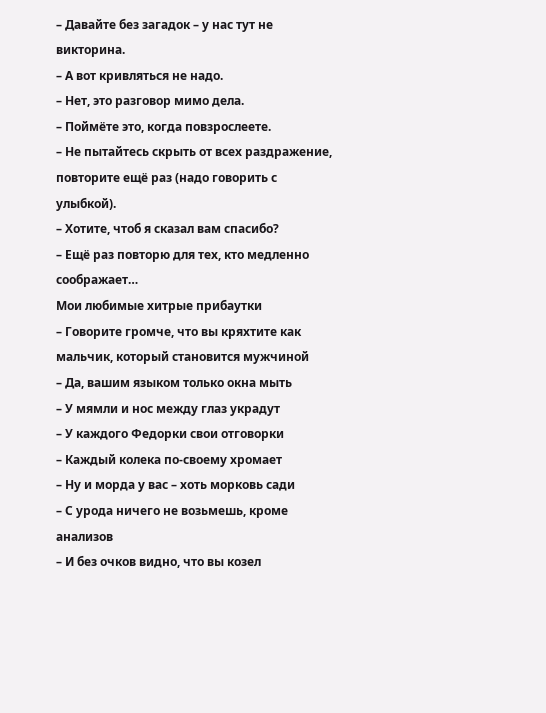– Давайте без загадок – у нас тут не викторина.
– А вот кривляться не надо.
– Нет, это разговор мимо дела.
– Поймёте это, когда повзрослеете.
– Не пытайтесь скрыть от всех раздражение, повторите ещё раз (надо говорить с улыбкой).
– Хотите, чтоб я сказал вам спасибо?
– Ещё раз повторю для тех, кто медленно соображает…
Мои любимые хитрые прибаутки
– Говорите громче, что вы кряхтите как мальчик, который становится мужчиной
– Да, вашим языком только окна мыть
– У мямли и нос между глаз украдут
– У каждого Федорки свои отговорки
– Каждый колека по-своему хромает
– Ну и морда у вас – хоть морковь сади
– С урода ничего не возьмешь, кроме анализов
– И без очков видно, что вы козел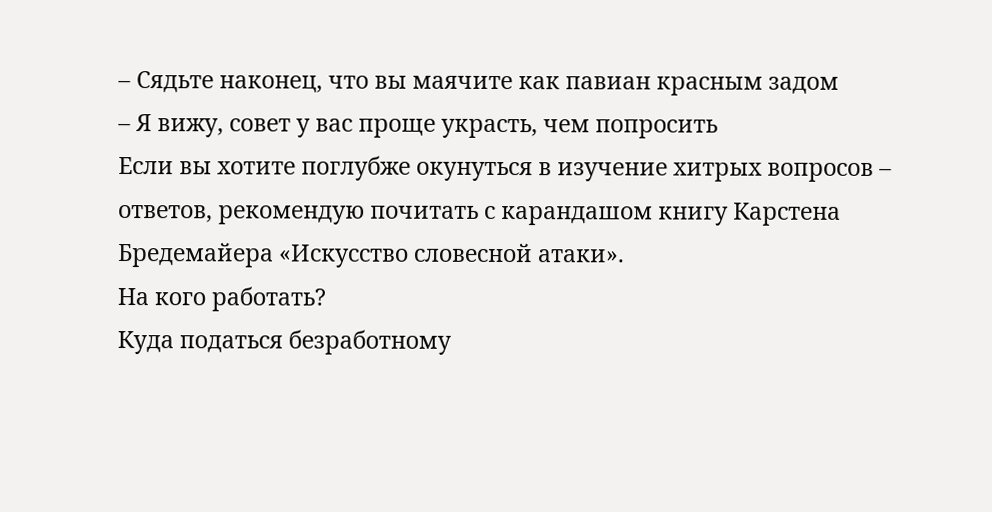– Сядьте наконец, что вы маячите как павиан красным задом
– Я вижу, совет у вас проще украсть, чем попросить
Если вы хотите поглубже окунуться в изучение хитрых вопросов – ответов, рекомендую почитать с карандашом книгу Карстена Бредемайера «Искусство словесной атаки».
На кого работать?
Куда податься безработному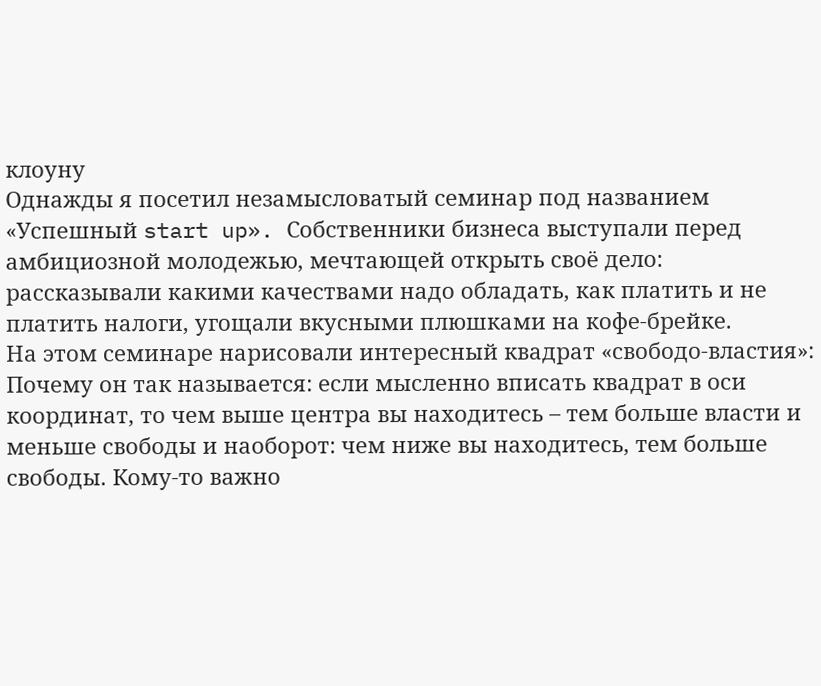клоуну
Однажды я посетил незамысловатый семинар под названием «Успешный start up». Собственники бизнеса выступали перед амбициозной молодежью, мечтающей открыть своё дело: рассказывали какими качествами надо обладать, как платить и не платить налоги, угощали вкусными плюшками на кофе-брейке.
На этом семинаре нарисовали интересный квадрат «свободо-властия»:
Почему он так называется: если мысленно вписать квадрат в оси координат, то чем выше центра вы находитесь – тем больше власти и меньше свободы и наоборот: чем ниже вы находитесь, тем больше свободы. Кому-то важно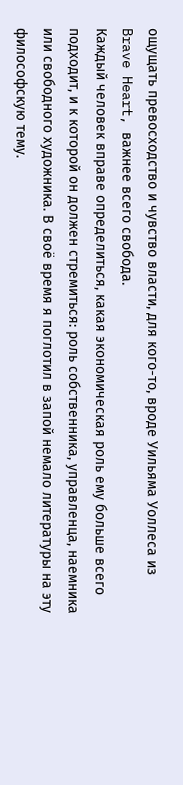ощущать превосходство и чувство власти, для кого-то, вроде Уильяма Уоллеса из Brave Heart, важнее всего свобода.
Каждый человек вправе определиться, какая экономическая роль ему больше всего подходит, и к которой он должен стремиться: роль собственника, управленца, наемника или свободного художника. В своё время я поглотил в запой немало литературы на эту философскую тему.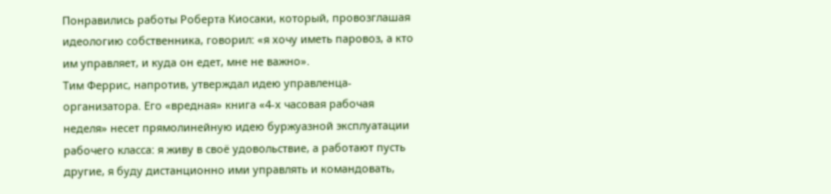Понравились работы Роберта Киосаки, который, провозглашая идеологию собственника, говорил: «я хочу иметь паровоз, а кто им управляет, и куда он едет, мне не важно».
Тим Феррис, напротив, утверждал идею управленца-организатора. Его «вредная» книга «4-х часовая рабочая неделя» несет прямолинейную идею буржуазной эксплуатации рабочего класса: я живу в своё удовольствие, а работают пусть другие, я буду дистанционно ими управлять и командовать,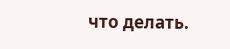что делать.